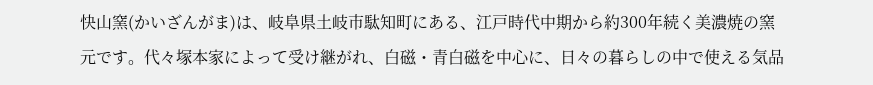快山窯(かいざんがま)は、岐阜県土岐市駄知町にある、江戸時代中期から約300年続く美濃焼の窯元です。代々塚本家によって受け継がれ、白磁・青白磁を中心に、日々の暮らしの中で使える気品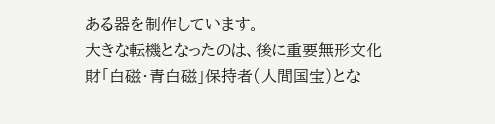ある器を制作しています。
大きな転機となったのは、後に重要無形文化財「白磁・青白磁」保持者(人間国宝)とな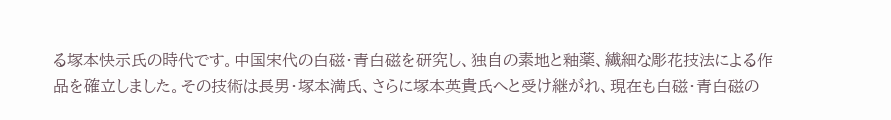る塚本快示氏の時代です。中国宋代の白磁・青白磁を研究し、独自の素地と釉薬、繊細な彫花技法による作品を確立しました。その技術は長男・塚本満氏、さらに塚本英貴氏へと受け継がれ、現在も白磁・青白磁の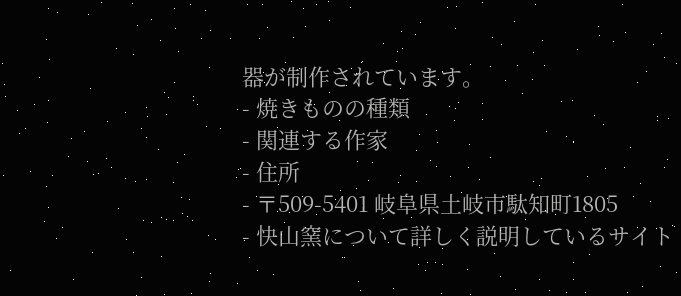器が制作されています。
- 焼きものの種類
- 関連する作家
- 住所
- 〒509-5401 岐阜県土岐市駄知町1805
- 快山窯について詳しく説明しているサイト